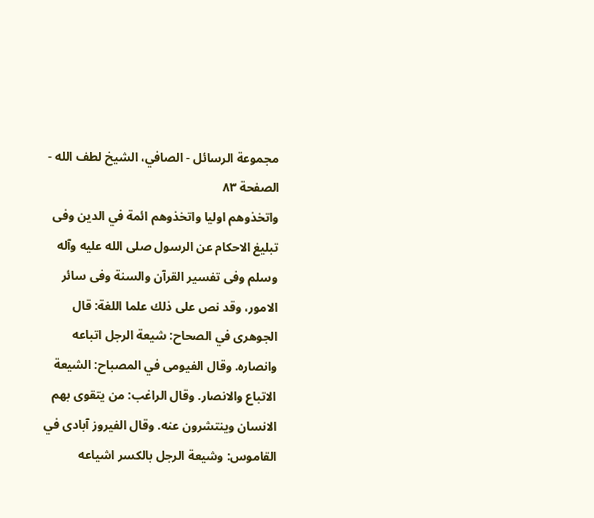مجموعة الرسائل - الصافي، الشيخ لطف الله - الصفحة ٨٣
واتخذوهم اوليا واتخذوهم ائمة في الدين وفى تبليغ الاحكام عن الرسول صلى الله عليه وآله وسلم وفى تفسير القرآن والسنة وفى سائر الامور، وقد نص على ذلك علما اللغة: قال الجوهرى في الصحاح: شيعة الرجل اتباعه وانصاره. وقال الفيومى في المصباح: الشيعة الاتباع والانصار. وقال الراغب: من يتقوى بهم الانسان وينتشرون عنه. وقال الفيروز آبادى في القاموس: وشيعة الرجل بالكسر اشياعه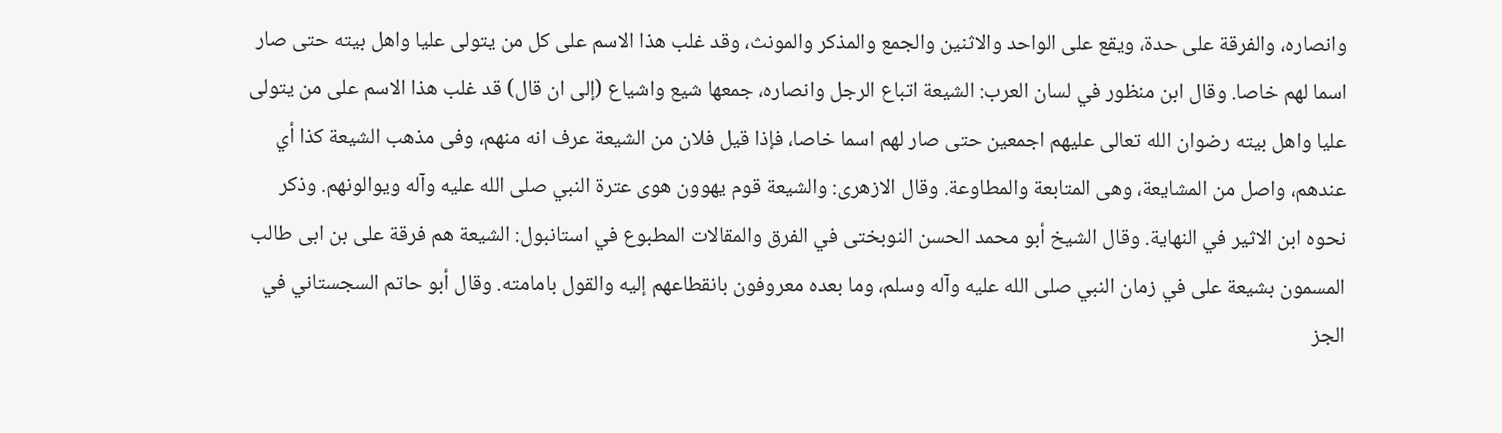وانصاره، والفرقة على حدة، ويقع على الواحد والاثنين والجمع والمذكر والمونث، وقد غلب هذا الاسم على كل من يتولى عليا واهل بيته حتى صار اسما لهم خاصا. وقال ابن منظور في لسان العرب: الشيعة اتباع الرجل وانصاره، جمعها شيع واشياع (إلى ان قال) قد غلب هذا الاسم على من يتولى عليا واهل بيته رضوان الله تعالى عليهم اجمعين حتى صار لهم اسما خاصا، فإذا قيل فلان من الشيعة عرف انه منهم، وفى مذهب الشيعة كذا أي عندهم، واصل من المشايعة، وهى المتابعة والمطاوعة. وقال الازهرى: والشيعة قوم يهوون هوى عترة النبي صلى الله عليه وآله ويوالونهم. وذكر نحوه ابن الاثير في النهاية. وقال الشيخ أبو محمد الحسن النوبختى في الفرق والمقالات المطبوع في استانبول: الشيعة هم فرقة على بن ابى طالب المسمون بشيعة على في زمان النبي صلى الله عليه وآله وسلم، وما بعده معروفون بانقطاعهم إليه والقول بامامته. وقال أبو حاتم السجستاني في الجز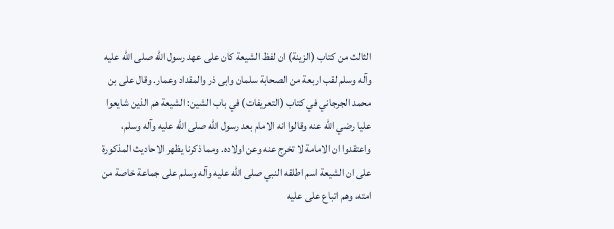الثالث من كتاب (الزينة) ان لفظ الشيعة كان على عهد رسول الله صلى الله عليه وآله وسلم لقب اربعة من الصحابة سلمان وابى ذر والمقداد وعمار. وقال على بن محمد الجرجاني في كتاب (التعريفات) في باب الشين: الشيعة هم الذين شايعوا عليا رضي الله عنه وقالوا انه الامام بعد رسول الله صلى الله عليه وآله وسلم، واعتقدوا ان الامامة لا تخرج عنه وعن اولاده. ومما ذكرنا يظهر الاحاديث المذكورة على ان الشيعة اسم اطلقه النبي صلى الله عليه وآله وسلم على جماعة خاصة من امته، وهم اتباع على عليه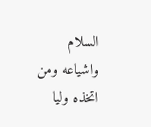السلام واشياعه ومن اتخذه وليا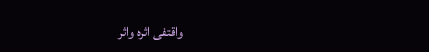واقتفى اثره واثر